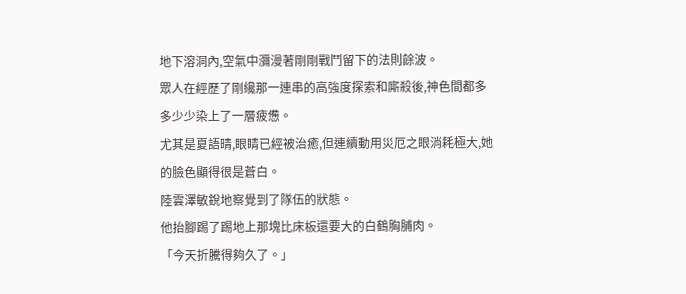地下溶洞內,空氣中瀰漫著剛剛戰鬥留下的法則餘波。
眾人在經歷了剛纔那一連串的高強度探索和廝殺後,神色間都多多少少染上了一層疲憊。
尤其是夏語晴,眼睛已經被治癒,但連續動用災厄之眼消耗極大,她的臉色顯得很是蒼白。
陸雲澤敏銳地察覺到了隊伍的狀態。
他抬腳踢了踢地上那塊比床板還要大的白鶴胸脯肉。
「今天折騰得夠久了。」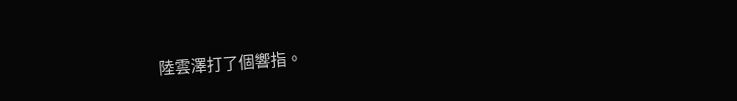陸雲澤打了個響指。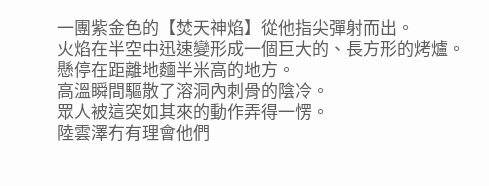一團紫金色的【焚天神焰】從他指尖彈射而出。
火焰在半空中迅速變形成一個巨大的、長方形的烤爐。
懸停在距離地麵半米高的地方。
高溫瞬間驅散了溶洞內刺骨的陰冷。
眾人被這突如其來的動作弄得一愣。
陸雲澤冇有理會他們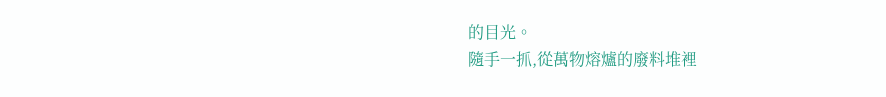的目光。
隨手一抓,從萬物熔爐的廢料堆裡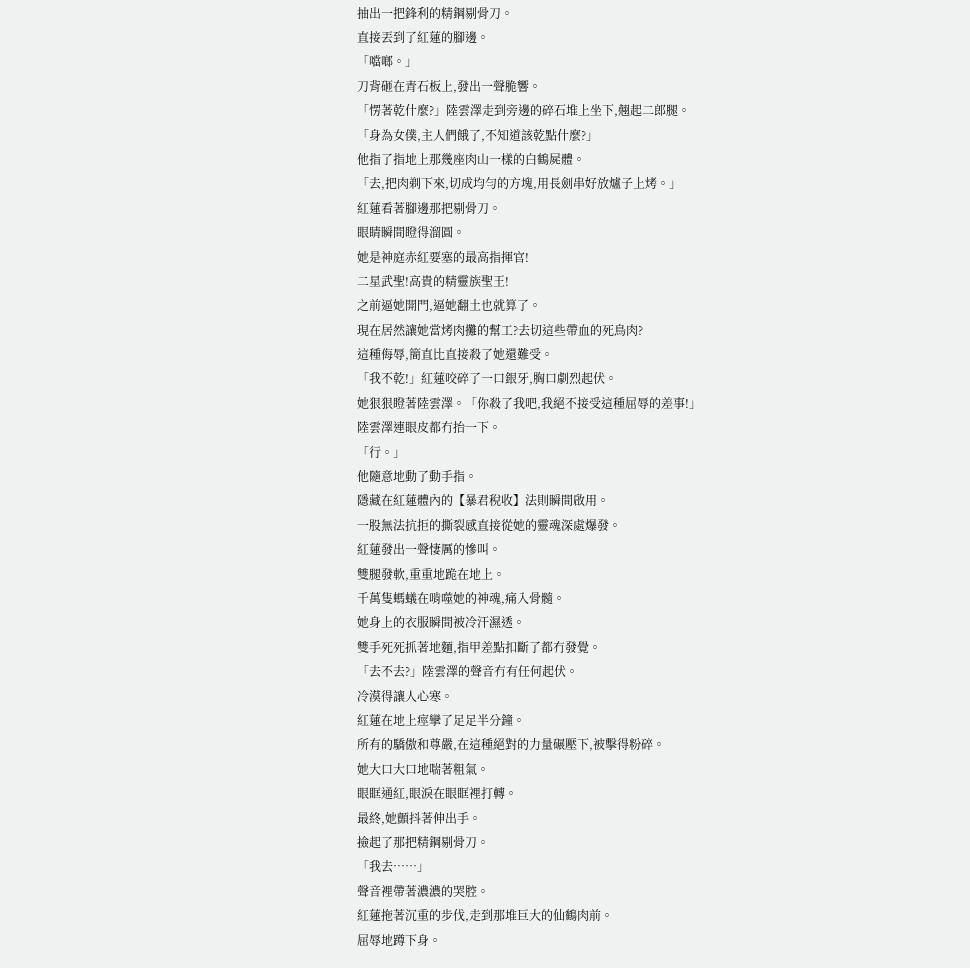抽出一把鋒利的精鋼剔骨刀。
直接丟到了紅蓮的腳邊。
「噹啷。」
刀背砸在青石板上,發出一聲脆響。
「愣著乾什麼?」陸雲澤走到旁邊的碎石堆上坐下,翹起二郎腿。
「身為女僕,主人們餓了,不知道該乾點什麼?」
他指了指地上那幾座肉山一樣的白鶴屍體。
「去,把肉剃下來,切成均勻的方塊,用長劍串好放爐子上烤。」
紅蓮看著腳邊那把剔骨刀。
眼睛瞬間瞪得溜圓。
她是神庭赤紅要塞的最高指揮官!
二星武聖!高貴的精靈族聖王!
之前逼她開門,逼她翻土也就算了。
現在居然讓她當烤肉攤的幫工?去切這些帶血的死鳥肉?
這種侮辱,簡直比直接殺了她還難受。
「我不乾!」紅蓮咬碎了一口銀牙,胸口劇烈起伏。
她狠狠瞪著陸雲澤。「你殺了我吧,我絕不接受這種屈辱的差事!」
陸雲澤連眼皮都冇抬一下。
「行。」
他隨意地動了動手指。
隱藏在紅蓮體內的【暴君稅收】法則瞬間啟用。
一股無法抗拒的撕裂感直接從她的靈魂深處爆發。
紅蓮發出一聲悽厲的慘叫。
雙腿發軟,重重地跪在地上。
千萬隻螞蟻在啃噬她的神魂,痛入骨髓。
她身上的衣服瞬間被冷汗濕透。
雙手死死抓著地麵,指甲差點扣斷了都冇發覺。
「去不去?」陸雲澤的聲音冇有任何起伏。
冷漠得讓人心寒。
紅蓮在地上痙攣了足足半分鐘。
所有的驕傲和尊嚴,在這種絕對的力量碾壓下,被擊得粉碎。
她大口大口地喘著粗氣。
眼眶通紅,眼淚在眼眶裡打轉。
最終,她顫抖著伸出手。
撿起了那把精鋼剔骨刀。
「我去……」
聲音裡帶著濃濃的哭腔。
紅蓮拖著沉重的步伐,走到那堆巨大的仙鶴肉前。
屈辱地蹲下身。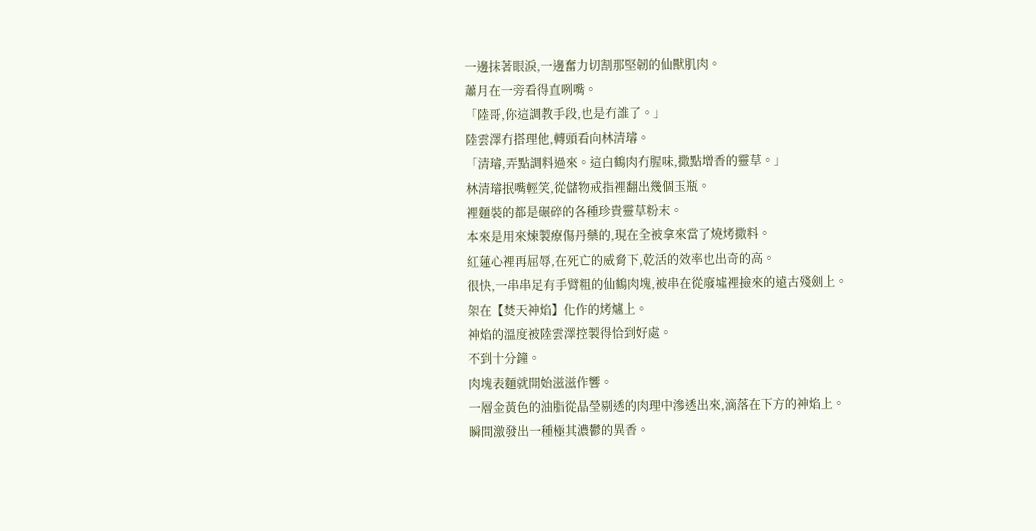一邊抹著眼淚,一邊奮力切割那堅韌的仙獸肌肉。
蕭月在一旁看得直咧嘴。
「陸哥,你這調教手段,也是冇誰了。」
陸雲澤冇搭理他,轉頭看向林清璿。
「清璿,弄點調料過來。這白鶴肉冇腥味,撒點增香的靈草。」
林清璿抿嘴輕笑,從儲物戒指裡翻出幾個玉瓶。
裡麵裝的都是碾碎的各種珍貴靈草粉末。
本來是用來煉製療傷丹藥的,現在全被拿來當了燒烤撒料。
紅蓮心裡再屈辱,在死亡的威脅下,乾活的效率也出奇的高。
很快,一串串足有手臂粗的仙鶴肉塊,被串在從廢墟裡撿來的遠古殘劍上。
架在【焚天神焰】化作的烤爐上。
神焰的溫度被陸雲澤控製得恰到好處。
不到十分鐘。
肉塊表麵就開始滋滋作響。
一層金黃色的油脂從晶瑩剔透的肉理中滲透出來,滴落在下方的神焰上。
瞬間激發出一種極其濃鬱的異香。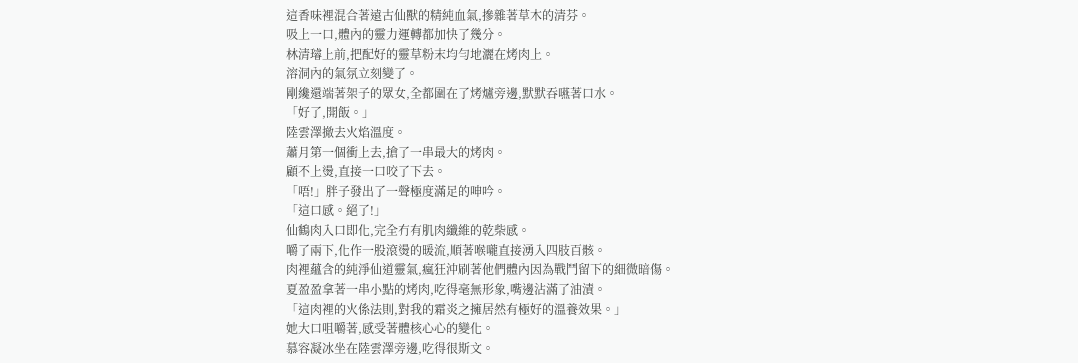這香味裡混合著遠古仙獸的精純血氣,摻雜著草木的清芬。
吸上一口,體內的靈力運轉都加快了幾分。
林清璿上前,把配好的靈草粉末均勻地灑在烤肉上。
溶洞內的氣氛立刻變了。
剛纔還端著架子的眾女,全都圍在了烤爐旁邊,默默吞嚥著口水。
「好了,開飯。」
陸雲澤撤去火焰溫度。
蕭月第一個衝上去,搶了一串最大的烤肉。
顧不上燙,直接一口咬了下去。
「唔!」胖子發出了一聲極度滿足的呻吟。
「這口感。絕了!」
仙鶴肉入口即化,完全冇有肌肉纖維的乾柴感。
嚼了兩下,化作一股滾燙的暖流,順著喉嚨直接湧入四肢百骸。
肉裡蘊含的純淨仙道靈氣,瘋狂沖刷著他們體內因為戰鬥留下的細微暗傷。
夏盈盈拿著一串小點的烤肉,吃得毫無形象,嘴邊沾滿了油漬。
「這肉裡的火係法則,對我的霜炎之擁居然有極好的溫養效果。」
她大口咀嚼著,感受著體核心心的變化。
慕容凝冰坐在陸雲澤旁邊,吃得很斯文。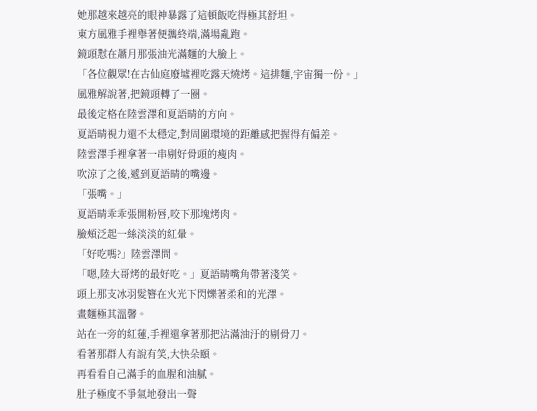她那越來越亮的眼神暴露了這頓飯吃得極其舒坦。
東方風雅手裡舉著便攜終端,滿場亂跑。
鏡頭懟在蕭月那張油光滿麵的大臉上。
「各位觀眾!在古仙庭廢墟裡吃露天燒烤。這排麵,宇宙獨一份。」
風雅解說著,把鏡頭轉了一圈。
最後定格在陸雲澤和夏語晴的方向。
夏語晴視力還不太穩定,對周圍環境的距離感把握得有偏差。
陸雲澤手裡拿著一串剔好骨頭的瘦肉。
吹涼了之後,遞到夏語晴的嘴邊。
「張嘴。」
夏語晴乖乖張開粉唇,咬下那塊烤肉。
臉頰泛起一絲淡淡的紅暈。
「好吃嗎?」陸雲澤問。
「嗯,陸大哥烤的最好吃。」夏語晴嘴角帶著淺笑。
頭上那支冰羽髮簪在火光下閃爍著柔和的光澤。
畫麵極其溫馨。
站在一旁的紅蓮,手裡還拿著那把沾滿油汙的剔骨刀。
看著那群人有說有笑,大快朵頤。
再看看自己滿手的血腥和油膩。
肚子極度不爭氣地發出一聲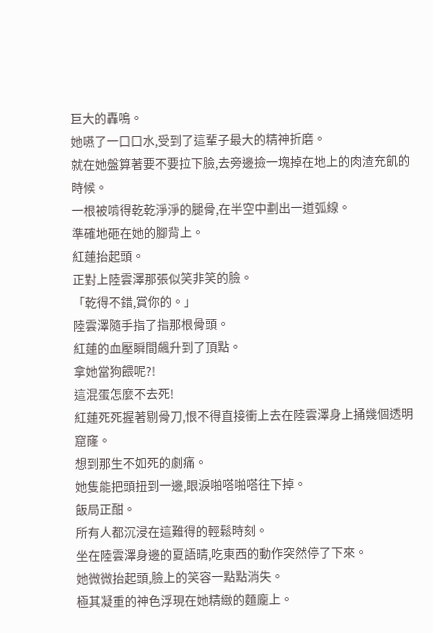巨大的轟鳴。
她嚥了一口口水,受到了這輩子最大的精神折磨。
就在她盤算著要不要拉下臉,去旁邊撿一塊掉在地上的肉渣充飢的時候。
一根被啃得乾乾淨淨的腿骨,在半空中劃出一道弧線。
準確地砸在她的腳背上。
紅蓮抬起頭。
正對上陸雲澤那張似笑非笑的臉。
「乾得不錯,賞你的。」
陸雲澤隨手指了指那根骨頭。
紅蓮的血壓瞬間飆升到了頂點。
拿她當狗餵呢?!
這混蛋怎麼不去死!
紅蓮死死握著剔骨刀,恨不得直接衝上去在陸雲澤身上捅幾個透明窟窿。
想到那生不如死的劇痛。
她隻能把頭扭到一邊,眼淚啪嗒啪嗒往下掉。
飯局正酣。
所有人都沉浸在這難得的輕鬆時刻。
坐在陸雲澤身邊的夏語晴,吃東西的動作突然停了下來。
她微微抬起頭,臉上的笑容一點點消失。
極其凝重的神色浮現在她精緻的麵龐上。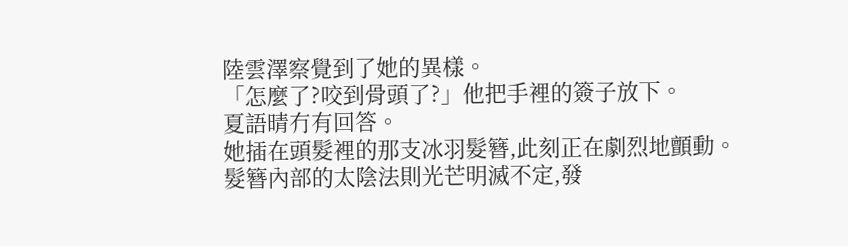陸雲澤察覺到了她的異樣。
「怎麼了?咬到骨頭了?」他把手裡的簽子放下。
夏語晴冇有回答。
她插在頭髮裡的那支冰羽髮簪,此刻正在劇烈地顫動。
髮簪內部的太陰法則光芒明滅不定,發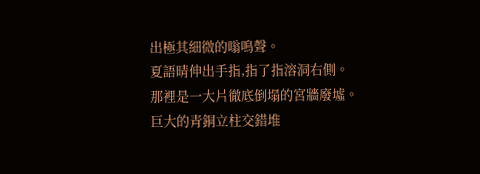出極其細微的嗡鳴聲。
夏語晴伸出手指,指了指溶洞右側。
那裡是一大片徹底倒塌的宮牆廢墟。
巨大的青銅立柱交錯堆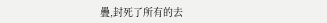疊,封死了所有的去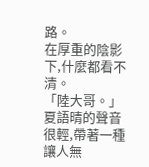路。
在厚重的陰影下,什麼都看不清。
「陸大哥。」
夏語晴的聲音很輕,帶著一種讓人無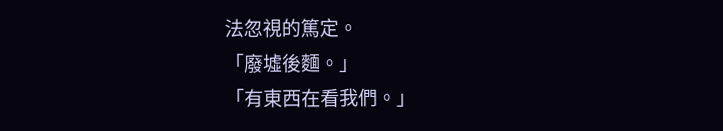法忽視的篤定。
「廢墟後麵。」
「有東西在看我們。」